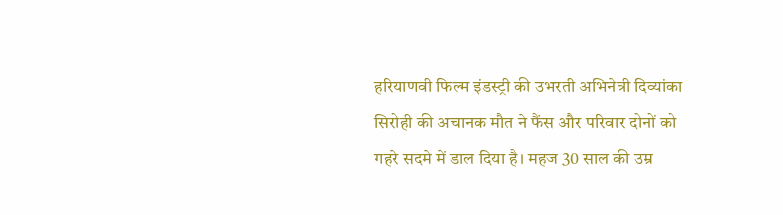हरियाणवी फिल्म इंडस्ट्री की उभरती अभिनेत्री दिव्यांका सिरोही की अचानक मौत ने फैंस और परिवार दोनों को गहरे सदमे में डाल दिया है। महज 30 साल की उम्र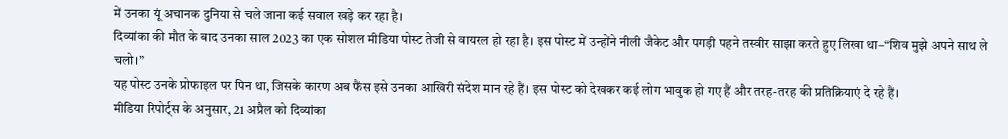में उनका यूं अचानक दुनिया से चले जाना कई सवाल खड़े कर रहा है।
दिव्यांका की मौत के बाद उनका साल 2023 का एक सोशल मीडिया पोस्ट तेजी से वायरल हो रहा है। इस पोस्ट में उन्होंने नीली जैकेट और पगड़ी पहने तस्वीर साझा करते हुए लिखा था–“शिव मुझे अपने साथ ले चलो।”
यह पोस्ट उनके प्रोफाइल पर पिन था, जिसके कारण अब फैंस इसे उनका आखिरी संदेश मान रहे हैं। इस पोस्ट को देखकर कई लोग भावुक हो गए हैं और तरह-तरह की प्रतिक्रियाएं दे रहे हैं।
मीडिया रिपोर्ट्स के अनुसार, 21 अप्रैल को दिव्यांका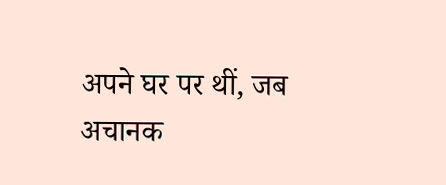अपने घर पर थीं, जब अचानक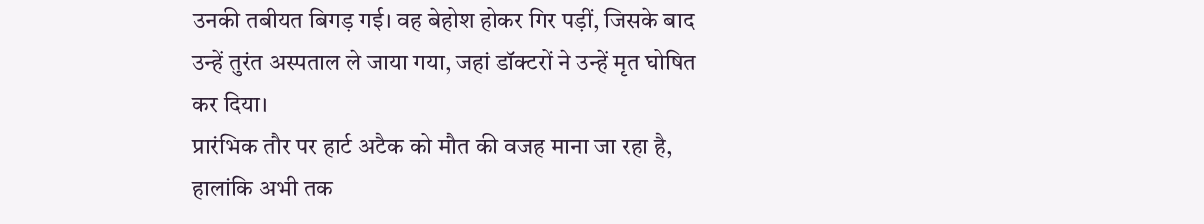उनकी तबीयत बिगड़ गई। वह बेहोश होकर गिर पड़ीं, जिसके बाद उन्हें तुरंत अस्पताल ले जाया गया, जहां डॉक्टरों ने उन्हें मृत घोषित कर दिया।
प्रारंभिक तौर पर हार्ट अटैक को मौत की वजह माना जा रहा है, हालांकि अभी तक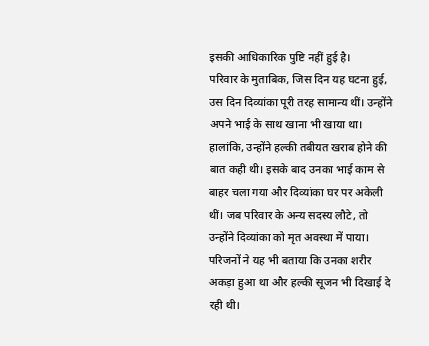इसकी आधिकारिक पुष्टि नहीं हुई है।
परिवार के मुताबिक, जिस दिन यह घटना हुई, उस दिन दिव्यांका पूरी तरह सामान्य थीं। उन्होंने अपने भाई के साथ खाना भी खाया था।
हालांकि, उन्होंने हल्की तबीयत खराब होने की बात कही थी। इसके बाद उनका भाई काम से बाहर चला गया और दिव्यांका घर पर अकेली थीं। जब परिवार के अन्य सदस्य लौटे, तो उन्होंने दिव्यांका को मृत अवस्था में पाया।
परिजनों ने यह भी बताया कि उनका शरीर अकड़ा हुआ था और हल्की सूजन भी दिखाई दे रही थी।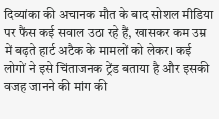दिव्यांका की अचानक मौत के बाद सोशल मीडिया पर फैंस कई सवाल उठा रहे हैं, खासकर कम उम्र में बढ़ते हार्ट अटैक के मामलों को लेकर। कई लोगों ने इसे चिंताजनक ट्रेंड बताया है और इसकी वजह जानने की मांग की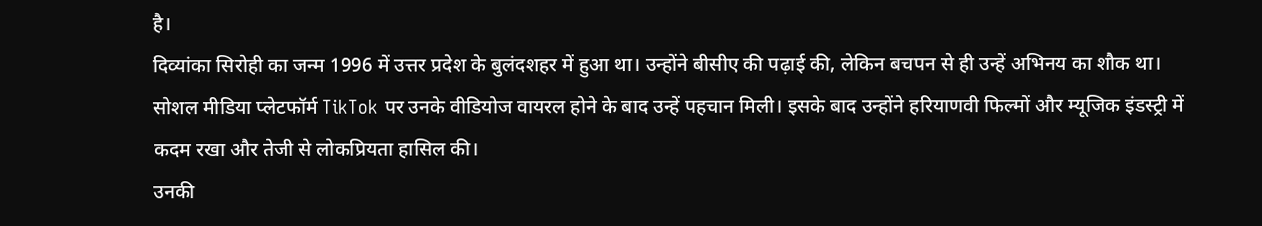है।
दिव्यांका सिरोही का जन्म 1996 में उत्तर प्रदेश के बुलंदशहर में हुआ था। उन्होंने बीसीए की पढ़ाई की, लेकिन बचपन से ही उन्हें अभिनय का शौक था।
सोशल मीडिया प्लेटफॉर्म TikTok पर उनके वीडियोज वायरल होने के बाद उन्हें पहचान मिली। इसके बाद उन्होंने हरियाणवी फिल्मों और म्यूजिक इंडस्ट्री में कदम रखा और तेजी से लोकप्रियता हासिल की।
उनकी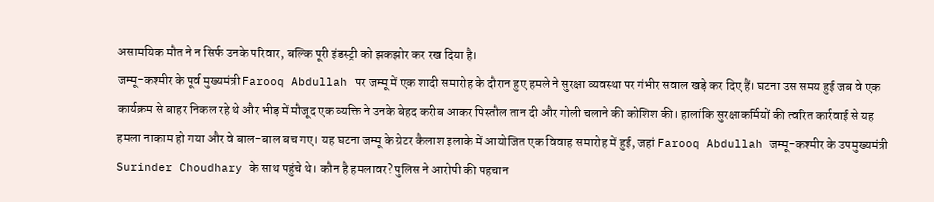असामयिक मौत ने न सिर्फ उनके परिवार, बल्कि पूरी इंडस्ट्री को झकझोर कर रख दिया है।
जम्मू-कश्मीर के पूर्व मुख्यमंत्री Farooq Abdullah पर जम्मू में एक शादी समारोह के दौरान हुए हमले ने सुरक्षा व्यवस्था पर गंभीर सवाल खड़े कर दिए हैं। घटना उस समय हुई जब वे एक कार्यक्रम से बाहर निकल रहे थे और भीड़ में मौजूद एक व्यक्ति ने उनके बेहद करीब आकर पिस्तौल तान दी और गोली चलाने की कोशिश की। हालांकि सुरक्षाकर्मियों की त्वरित कार्रवाई से यह हमला नाकाम हो गया और वे बाल-बाल बच गए। यह घटना जम्मू के ग्रेटर कैलाश इलाके में आयोजित एक विवाह समारोह में हुई, जहां Farooq Abdullah जम्मू-कश्मीर के उपमुख्यमंत्री Surinder Choudhary के साथ पहुंचे थे। कौन है हमलावर? पुलिस ने आरोपी की पहचान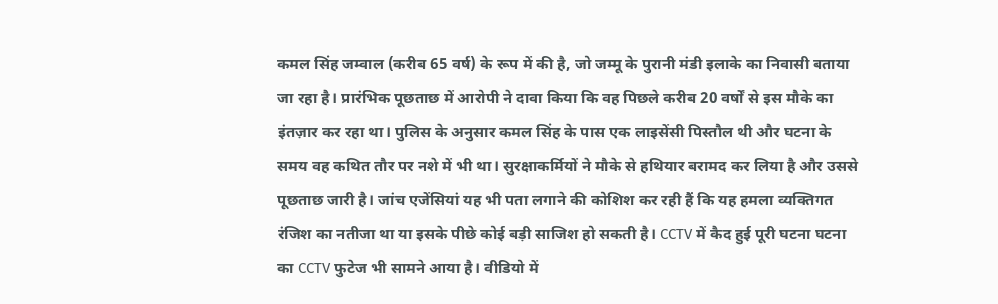कमल सिंह जम्वाल (करीब 65 वर्ष) के रूप में की है, जो जम्मू के पुरानी मंडी इलाके का निवासी बताया जा रहा है। प्रारंभिक पूछताछ में आरोपी ने दावा किया कि वह पिछले करीब 20 वर्षों से इस मौके का इंतज़ार कर रहा था। पुलिस के अनुसार कमल सिंह के पास एक लाइसेंसी पिस्तौल थी और घटना के समय वह कथित तौर पर नशे में भी था। सुरक्षाकर्मियों ने मौके से हथियार बरामद कर लिया है और उससे पूछताछ जारी है। जांच एजेंसियां यह भी पता लगाने की कोशिश कर रही हैं कि यह हमला व्यक्तिगत रंजिश का नतीजा था या इसके पीछे कोई बड़ी साजिश हो सकती है। CCTV में कैद हुई पूरी घटना घटना का CCTV फुटेज भी सामने आया है। वीडियो में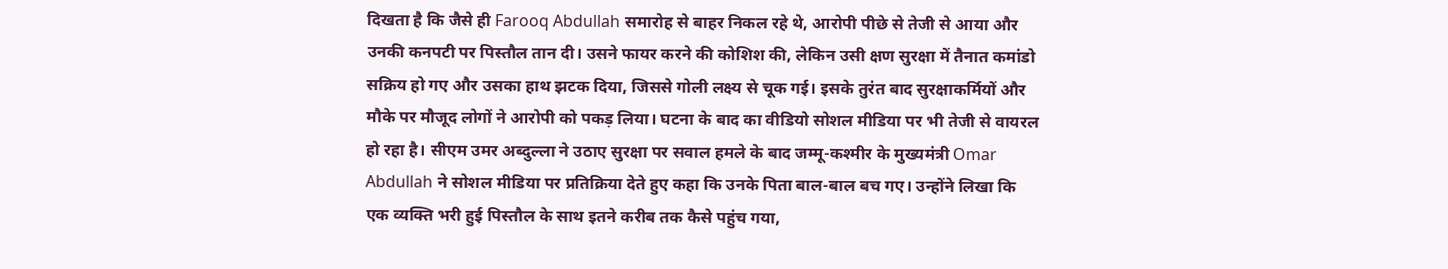दिखता है कि जैसे ही Farooq Abdullah समारोह से बाहर निकल रहे थे, आरोपी पीछे से तेजी से आया और उनकी कनपटी पर पिस्तौल तान दी। उसने फायर करने की कोशिश की, लेकिन उसी क्षण सुरक्षा में तैनात कमांडो सक्रिय हो गए और उसका हाथ झटक दिया, जिससे गोली लक्ष्य से चूक गई। इसके तुरंत बाद सुरक्षाकर्मियों और मौके पर मौजूद लोगों ने आरोपी को पकड़ लिया। घटना के बाद का वीडियो सोशल मीडिया पर भी तेजी से वायरल हो रहा है। सीएम उमर अब्दुल्ला ने उठाए सुरक्षा पर सवाल हमले के बाद जम्मू-कश्मीर के मुख्यमंत्री Omar Abdullah ने सोशल मीडिया पर प्रतिक्रिया देते हुए कहा कि उनके पिता बाल-बाल बच गए। उन्होंने लिखा कि एक व्यक्ति भरी हुई पिस्तौल के साथ इतने करीब तक कैसे पहुंच गया,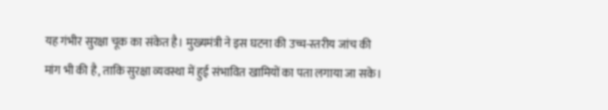यह गंभीर सुरक्षा चूक का संकेत है। मुख्यमंत्री ने इस घटना की उच्च-स्तरीय जांच की मांग भी की है, ताकि सुरक्षा व्यवस्था में हुई संभावित खामियों का पता लगाया जा सके।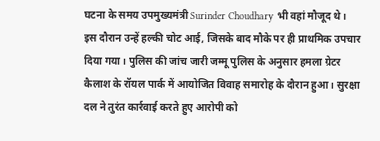घटना के समय उपमुख्यमंत्री Surinder Choudhary भी वहां मौजूद थे। इस दौरान उन्हें हल्की चोट आई, जिसके बाद मौके पर ही प्राथमिक उपचार दिया गया। पुलिस की जांच जारी जम्मू पुलिस के अनुसार हमला ग्रेटर कैलाश के रॉयल पार्क में आयोजित विवाह समारोह के दौरान हुआ। सुरक्षा दल ने तुरंत कार्रवाई करते हुए आरोपी को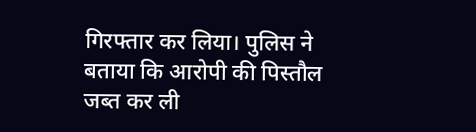गिरफ्तार कर लिया। पुलिस ने बताया कि आरोपी की पिस्तौल जब्त कर ली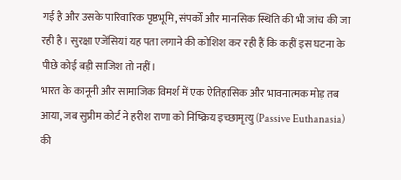गई है और उसके पारिवारिक पृष्ठभूमि, संपर्कों और मानसिक स्थिति की भी जांच की जा रही है। सुरक्षा एजेंसियां यह पता लगाने की कोशिश कर रही हैं कि कहीं इस घटना के पीछे कोई बड़ी साजिश तो नहीं।
भारत के कानूनी और सामाजिक विमर्श में एक ऐतिहासिक और भावनात्मक मोड़ तब आया, जब सुप्रीम कोर्ट ने हरीश राणा को निष्क्रिय इच्छामृत्यु (Passive Euthanasia) की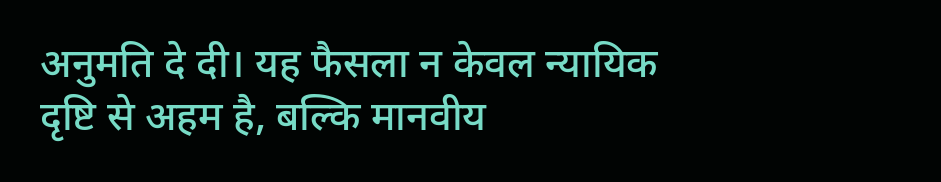अनुमति दे दी। यह फैसला न केवल न्यायिक दृष्टि से अहम है, बल्कि मानवीय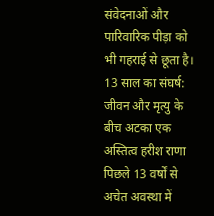संवेदनाओं और पारिवारिक पीड़ा को भी गहराई से छूता है। 13 साल का संघर्ष: जीवन और मृत्यु के बीच अटका एक अस्तित्व हरीश राणा पिछले 13 वर्षों से अचेत अवस्था में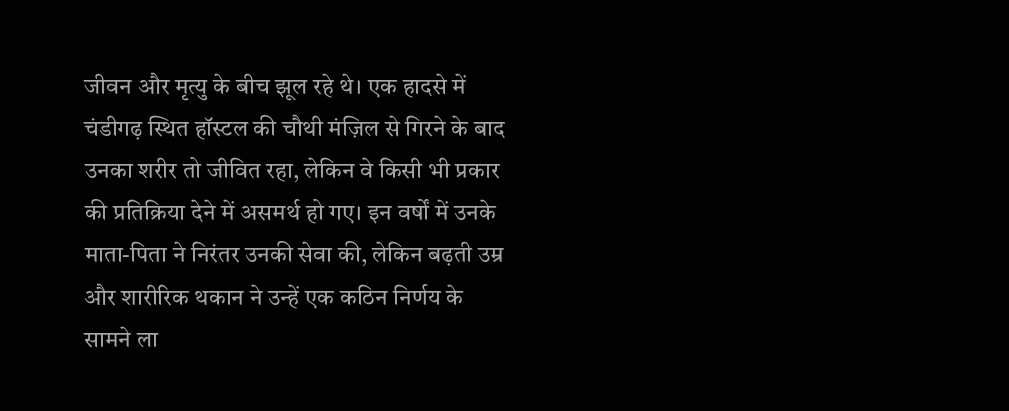जीवन और मृत्यु के बीच झूल रहे थे। एक हादसे में चंडीगढ़ स्थित हॉस्टल की चौथी मंज़िल से गिरने के बाद उनका शरीर तो जीवित रहा, लेकिन वे किसी भी प्रकार की प्रतिक्रिया देने में असमर्थ हो गए। इन वर्षों में उनके माता-पिता ने निरंतर उनकी सेवा की, लेकिन बढ़ती उम्र और शारीरिक थकान ने उन्हें एक कठिन निर्णय के सामने ला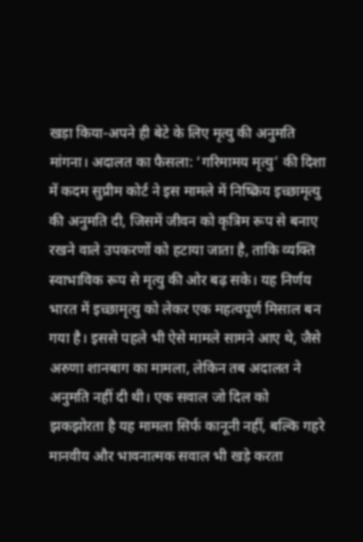खड़ा किया-अपने ही बेटे के लिए मृत्यु की अनुमति मांगना। अदालत का फैसला: ‘गरिमामय मृत्यु’ की दिशा में कदम सुप्रीम कोर्ट ने इस मामले में निष्क्रिय इच्छामृत्यु की अनुमति दी, जिसमें जीवन को कृत्रिम रूप से बनाए रखने वाले उपकरणों को हटाया जाता है, ताकि व्यक्ति स्वाभाविक रूप से मृत्यु की ओर बढ़ सके। यह निर्णय भारत में इच्छामृत्यु को लेकर एक महत्वपूर्ण मिसाल बन गया है। इससे पहले भी ऐसे मामले सामने आए थे, जैसे अरुणा शानबाग का मामला, लेकिन तब अदालत ने अनुमति नहीं दी थी। एक सवाल जो दिल को झकझोरता है यह मामला सिर्फ कानूनी नहीं, बल्कि गहरे मानवीय और भावनात्मक सवाल भी खड़े करता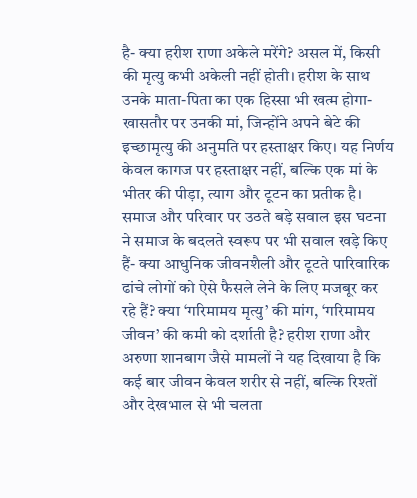है- क्या हरीश राणा अकेले मरेंगे? असल में, किसी की मृत्यु कभी अकेली नहीं होती। हरीश के साथ उनके माता-पिता का एक हिस्सा भी खत्म होगा-खासतौर पर उनकी मां, जिन्होंने अपने बेटे की इच्छामृत्यु की अनुमति पर हस्ताक्षर किए। यह निर्णय केवल कागज पर हस्ताक्षर नहीं, बल्कि एक मां के भीतर की पीड़ा, त्याग और टूटन का प्रतीक है। समाज और परिवार पर उठते बड़े सवाल इस घटना ने समाज के बदलते स्वरूप पर भी सवाल खड़े किए हैं- क्या आधुनिक जीवनशैली और टूटते पारिवारिक ढांचे लोगों को ऐसे फैसले लेने के लिए मजबूर कर रहे हैं? क्या ‘गरिमामय मृत्यु’ की मांग, ‘गरिमामय जीवन’ की कमी को दर्शाती है? हरीश राणा और अरुणा शानबाग जैसे मामलों ने यह दिखाया है कि कई बार जीवन केवल शरीर से नहीं, बल्कि रिश्तों और देखभाल से भी चलता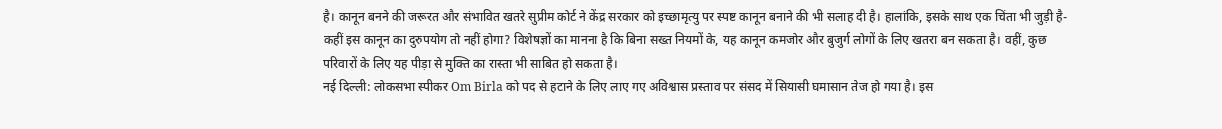है। कानून बनने की जरूरत और संभावित खतरे सुप्रीम कोर्ट ने केंद्र सरकार को इच्छामृत्यु पर स्पष्ट कानून बनाने की भी सलाह दी है। हालांकि, इसके साथ एक चिंता भी जुड़ी है- कहीं इस कानून का दुरुपयोग तो नहीं होगा? विशेषज्ञों का मानना है कि बिना सख्त नियमों के, यह कानून कमजोर और बुजुर्ग लोगों के लिए खतरा बन सकता है। वहीं, कुछ परिवारों के लिए यह पीड़ा से मुक्ति का रास्ता भी साबित हो सकता है।
नई दिल्ली: लोकसभा स्पीकर Om Birla को पद से हटाने के लिए लाए गए अविश्वास प्रस्ताव पर संसद में सियासी घमासान तेज हो गया है। इस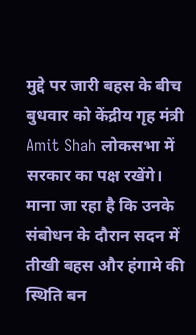मुद्दे पर जारी बहस के बीच बुधवार को केंद्रीय गृह मंत्री Amit Shah लोकसभा में सरकार का पक्ष रखेंगे। माना जा रहा है कि उनके संबोधन के दौरान सदन में तीखी बहस और हंगामे की स्थिति बन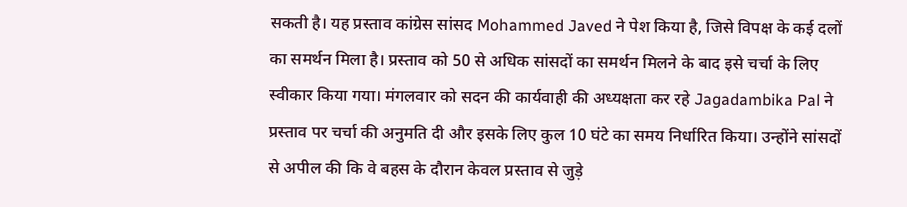सकती है। यह प्रस्ताव कांग्रेस सांसद Mohammed Javed ने पेश किया है, जिसे विपक्ष के कई दलों का समर्थन मिला है। प्रस्ताव को 50 से अधिक सांसदों का समर्थन मिलने के बाद इसे चर्चा के लिए स्वीकार किया गया। मंगलवार को सदन की कार्यवाही की अध्यक्षता कर रहे Jagadambika Pal ने प्रस्ताव पर चर्चा की अनुमति दी और इसके लिए कुल 10 घंटे का समय निर्धारित किया। उन्होंने सांसदों से अपील की कि वे बहस के दौरान केवल प्रस्ताव से जुड़े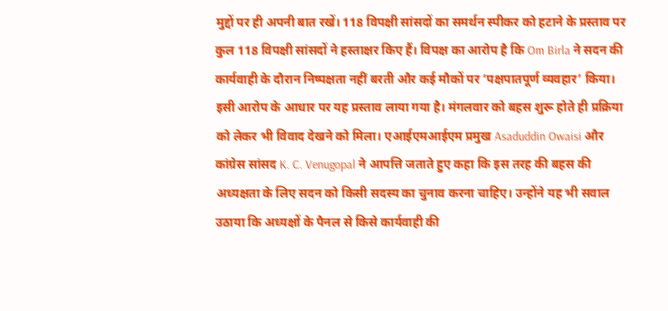मुद्दों पर ही अपनी बात रखें। 118 विपक्षी सांसदों का समर्थन स्पीकर को हटाने के प्रस्ताव पर कुल 118 विपक्षी सांसदों ने हस्ताक्षर किए हैं। विपक्ष का आरोप है कि Om Birla ने सदन की कार्यवाही के दौरान निष्पक्षता नहीं बरती और कई मौकों पर ‘पक्षपातपूर्ण व्यवहार’ किया। इसी आरोप के आधार पर यह प्रस्ताव लाया गया है। मंगलवार को बहस शुरू होते ही प्रक्रिया को लेकर भी विवाद देखने को मिला। एआईएमआईएम प्रमुख Asaduddin Owaisi और कांग्रेस सांसद K. C. Venugopal ने आपत्ति जताते हुए कहा कि इस तरह की बहस की अध्यक्षता के लिए सदन को किसी सदस्य का चुनाव करना चाहिए। उन्होंने यह भी सवाल उठाया कि अध्यक्षों के पैनल से किसे कार्यवाही की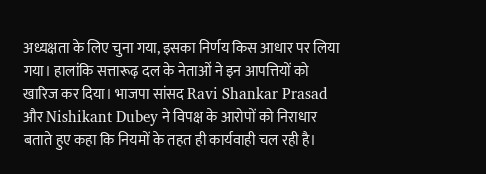अध्यक्षता के लिए चुना गया, इसका निर्णय किस आधार पर लिया गया। हालांकि सत्तारूढ़ दल के नेताओं ने इन आपत्तियों को खारिज कर दिया। भाजपा सांसद Ravi Shankar Prasad और Nishikant Dubey ने विपक्ष के आरोपों को निराधार बताते हुए कहा कि नियमों के तहत ही कार्यवाही चल रही है।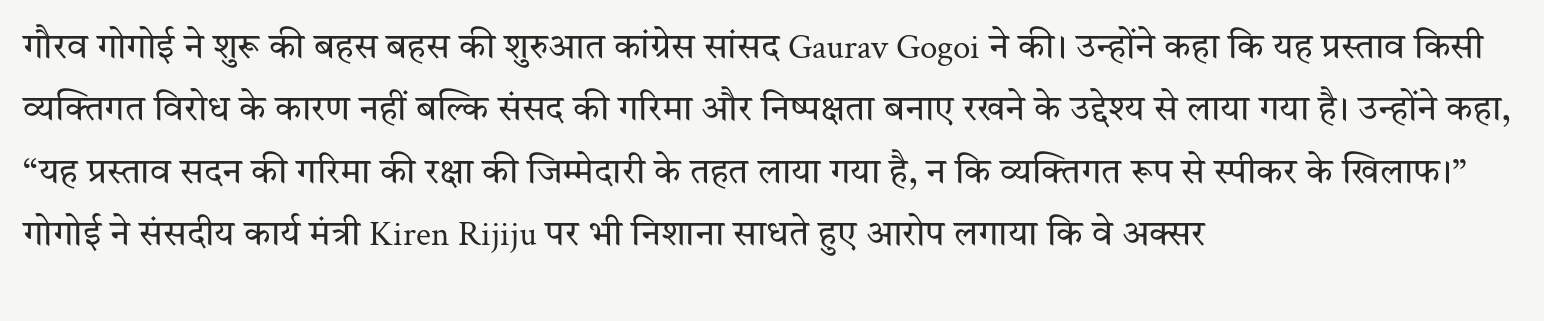गौरव गोगोई ने शुरू की बहस बहस की शुरुआत कांग्रेस सांसद Gaurav Gogoi ने की। उन्होंने कहा कि यह प्रस्ताव किसी व्यक्तिगत विरोध के कारण नहीं बल्कि संसद की गरिमा और निष्पक्षता बनाए रखने के उद्देश्य से लाया गया है। उन्होंने कहा, “यह प्रस्ताव सदन की गरिमा की रक्षा की जिम्मेदारी के तहत लाया गया है, न कि व्यक्तिगत रूप से स्पीकर के खिलाफ।” गोगोई ने संसदीय कार्य मंत्री Kiren Rijiju पर भी निशाना साधते हुए आरोप लगाया कि वे अक्सर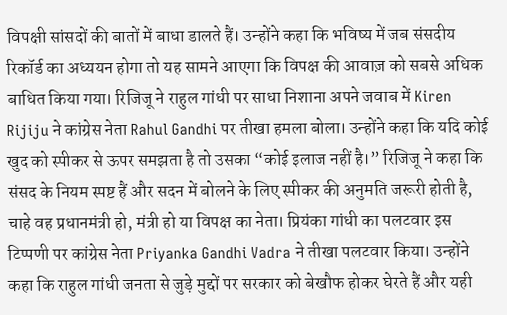विपक्षी सांसदों की बातों में बाधा डालते हैं। उन्होंने कहा कि भविष्य में जब संसदीय रिकॉर्ड का अध्ययन होगा तो यह सामने आएगा कि विपक्ष की आवाज़ को सबसे अधिक बाधित किया गया। रिजिजू ने राहुल गांधी पर साधा निशाना अपने जवाब में Kiren Rijiju ने कांग्रेस नेता Rahul Gandhi पर तीखा हमला बोला। उन्होंने कहा कि यदि कोई खुद को स्पीकर से ऊपर समझता है तो उसका “कोई इलाज नहीं है।” रिजिजू ने कहा कि संसद के नियम स्पष्ट हैं और सदन में बोलने के लिए स्पीकर की अनुमति जरूरी होती है, चाहे वह प्रधानमंत्री हो, मंत्री हो या विपक्ष का नेता। प्रियंका गांधी का पलटवार इस टिप्पणी पर कांग्रेस नेता Priyanka Gandhi Vadra ने तीखा पलटवार किया। उन्होंने कहा कि राहुल गांधी जनता से जुड़े मुद्दों पर सरकार को बेखौफ होकर घेरते हैं और यही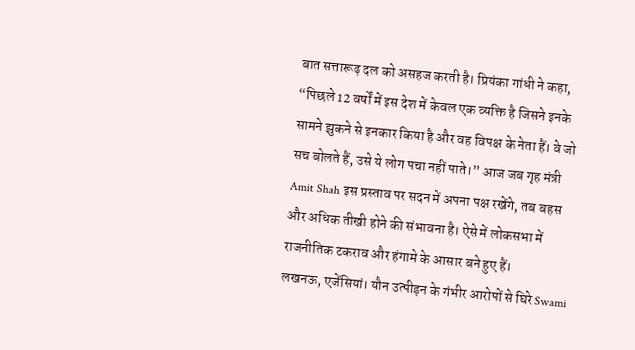बात सत्तारूढ़ दल को असहज करती है। प्रियंका गांधी ने कहा, “पिछले 12 वर्षों में इस देश में केवल एक व्यक्ति है जिसने इनके सामने झुकने से इनकार किया है और वह विपक्ष के नेता हैं। वे जो सच बोलते हैं, उसे ये लोग पचा नहीं पाते।” आज जब गृह मंत्री Amit Shah इस प्रस्ताव पर सदन में अपना पक्ष रखेंगे, तब बहस और अधिक तीखी होने की संभावना है। ऐसे में लोकसभा में राजनीतिक टकराव और हंगामे के आसार बने हुए हैं।
लखनऊ, एजेंसियां। यौन उत्पीड़न के गंभीर आरोपों से घिरे Swami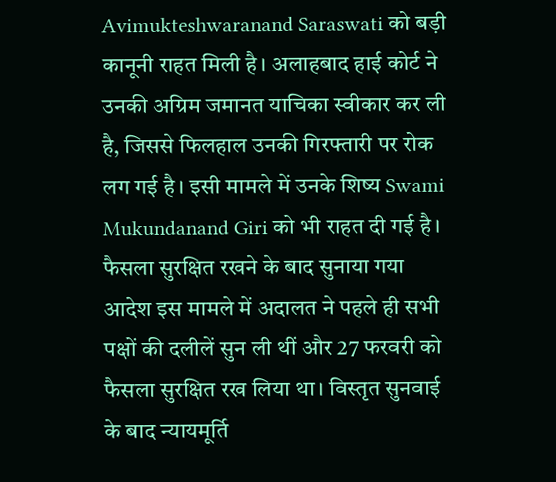Avimukteshwaranand Saraswati को बड़ी कानूनी राहत मिली है। अलाहबाद हाई कोर्ट ने उनकी अग्रिम जमानत याचिका स्वीकार कर ली है, जिससे फिलहाल उनकी गिरफ्तारी पर रोक लग गई है। इसी मामले में उनके शिष्य Swami Mukundanand Giri को भी राहत दी गई है। फैसला सुरक्षित रखने के बाद सुनाया गया आदेश इस मामले में अदालत ने पहले ही सभी पक्षों की दलीलें सुन ली थीं और 27 फरवरी को फैसला सुरक्षित रख लिया था। विस्तृत सुनवाई के बाद न्यायमूर्ति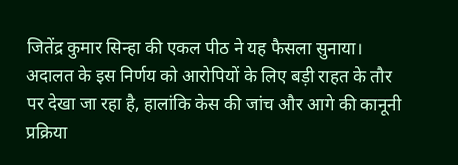जितेंद्र कुमार सिन्हा की एकल पीठ ने यह फैसला सुनाया। अदालत के इस निर्णय को आरोपियों के लिए बड़ी राहत के तौर पर देखा जा रहा है, हालांकि केस की जांच और आगे की कानूनी प्रक्रिया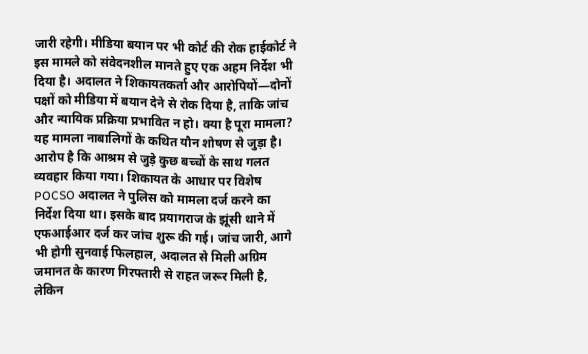जारी रहेगी। मीडिया बयान पर भी कोर्ट की रोक हाईकोर्ट ने इस मामले को संवेदनशील मानते हुए एक अहम निर्देश भी दिया है। अदालत ने शिकायतकर्ता और आरोपियों—दोनों पक्षों को मीडिया में बयान देने से रोक दिया है, ताकि जांच और न्यायिक प्रक्रिया प्रभावित न हो। क्या है पूरा मामला? यह मामला नाबालिगों के कथित यौन शोषण से जुड़ा है। आरोप है कि आश्रम से जुड़े कुछ बच्चों के साथ गलत व्यवहार किया गया। शिकायत के आधार पर विशेष POCSO अदालत ने पुलिस को मामला दर्ज करने का निर्देश दिया था। इसके बाद प्रयागराज के झूंसी थाने में एफआईआर दर्ज कर जांच शुरू की गई। जांच जारी, आगे भी होगी सुनवाई फिलहाल, अदालत से मिली अग्रिम जमानत के कारण गिरफ्तारी से राहत जरूर मिली है, लेकिन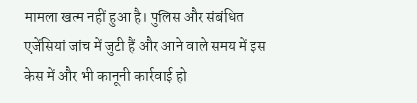मामला खत्म नहीं हुआ है। पुलिस और संबंधित एजेंसियां जांच में जुटी हैं और आने वाले समय में इस केस में और भी कानूनी कार्रवाई हो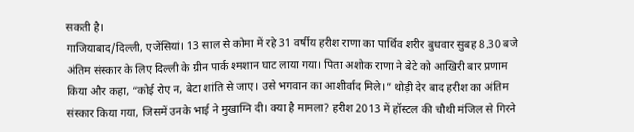सकती है।
गाजियाबाद/दिल्ली, एजेंसियां। 13 साल से कोमा में रहे 31 वर्षीय हरीश राणा का पार्थिव शरीर बुधवार सुबह 8.30 बजे अंतिम संस्कार के लिए दिल्ली के ग्रीन पार्क श्मशान घाट लाया गया। पिता अशोक राणा ने बेटे को आखिरी बार प्रणाम किया और कहा, “कोई रोए न, बेटा शांति से जाए। उसे भगवान का आशीर्वाद मिले।” थोड़ी देर बाद हरीश का अंतिम संस्कार किया गया, जिसमें उनके भाई ने मुखाग्नि दी। क्या है मामला? हरीश 2013 में हॉस्टल की चौथी मंजिल से गिरने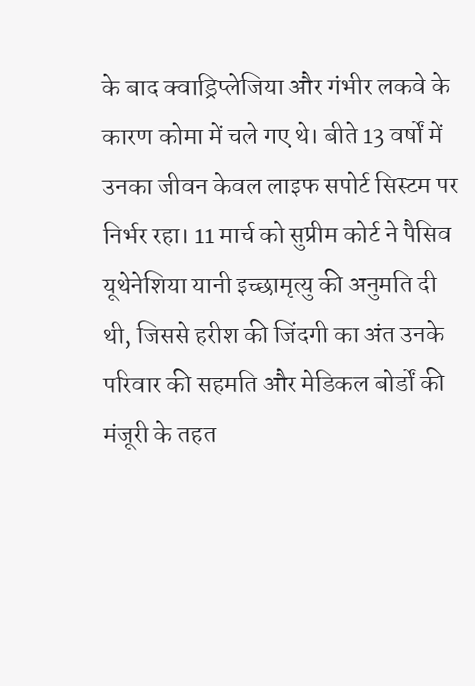के बाद क्वाड्रिप्लेजिया और गंभीर लकवे के कारण कोमा में चले गए थे। बीते 13 वर्षों में उनका जीवन केवल लाइफ सपोर्ट सिस्टम पर निर्भर रहा। 11 मार्च को सुप्रीम कोर्ट ने पैसिव यूथेनेशिया यानी इच्छामृत्यु की अनुमति दी थी, जिससे हरीश की जिंदगी का अंत उनके परिवार की सहमति और मेडिकल बोर्डों की मंजूरी के तहत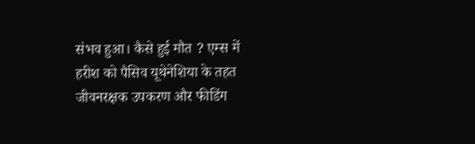संभव हुआ। कैसे हुई मौत ? एम्स में हरीश को पैसिव यूथेनेशिया के तहत जीवनरक्षक उपकरण और फीडिंग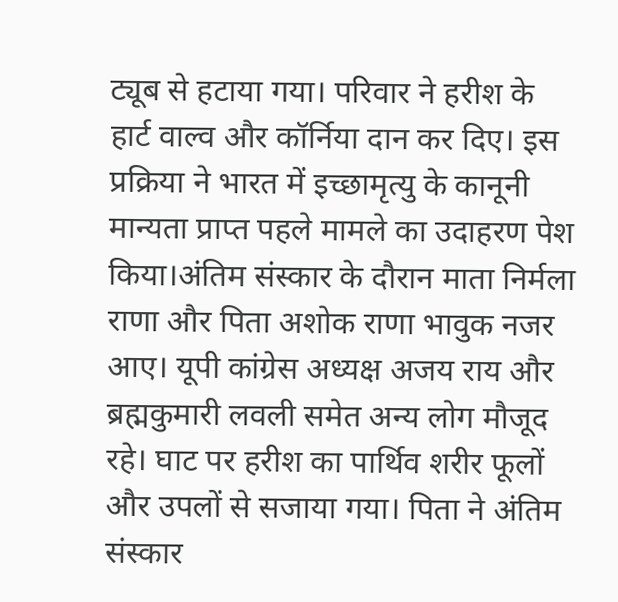ट्यूब से हटाया गया। परिवार ने हरीश के हार्ट वाल्व और कॉर्निया दान कर दिए। इस प्रक्रिया ने भारत में इच्छामृत्यु के कानूनी मान्यता प्राप्त पहले मामले का उदाहरण पेश किया।अंतिम संस्कार के दौरान माता निर्मला राणा और पिता अशोक राणा भावुक नजर आए। यूपी कांग्रेस अध्यक्ष अजय राय और ब्रह्मकुमारी लवली समेत अन्य लोग मौजूद रहे। घाट पर हरीश का पार्थिव शरीर फूलों और उपलों से सजाया गया। पिता ने अंतिम संस्कार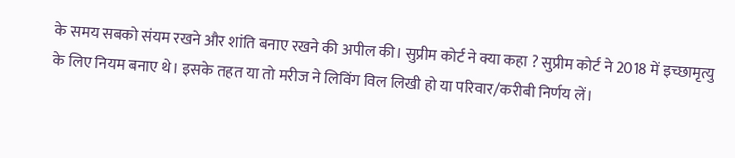के समय सबको संयम रखने और शांति बनाए रखने की अपील की। सुप्रीम कोर्ट ने क्या कहा ? सुप्रीम कोर्ट ने 2018 में इच्छामृत्यु के लिए नियम बनाए थे। इसके तहत या तो मरीज ने लिविंग विल लिखी हो या परिवार/करीबी निर्णय लें।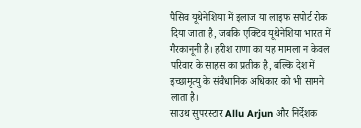पैसिव यूथेनेशिया में इलाज या लाइफ सपोर्ट रोक दिया जाता है, जबकि एक्टिव यूथेनेशिया भारत में गैरकानूनी है। हरीश राणा का यह मामला न केवल परिवार के साहस का प्रतीक है, बल्कि देश में इच्छामृत्यु के संवैधानिक अधिकार को भी सामने लाता है।
साउथ सुपरस्टार Allu Arjun और निर्देशक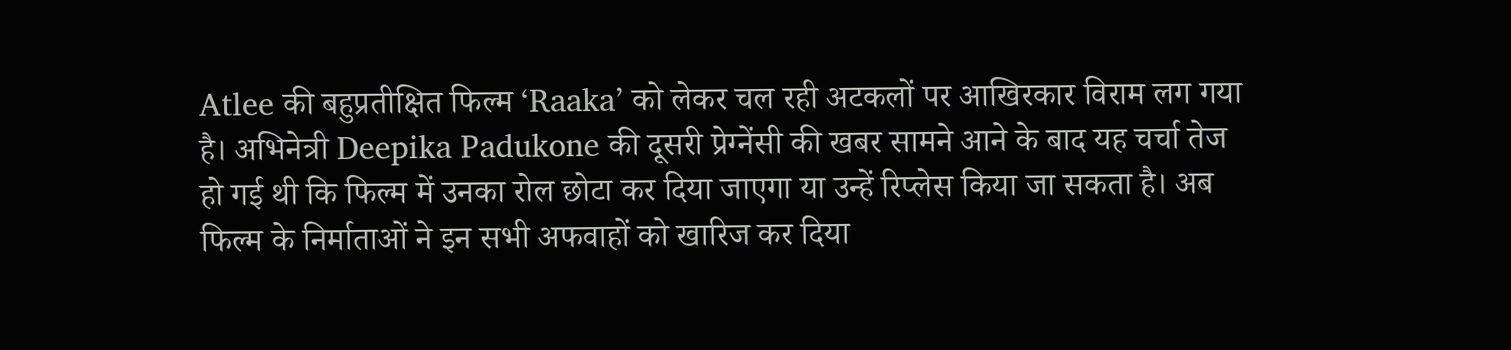Atlee की बहुप्रतीक्षित फिल्म ‘Raaka’ को लेकर चल रही अटकलों पर आखिरकार विराम लग गया है। अभिनेत्री Deepika Padukone की दूसरी प्रेग्नेंसी की खबर सामने आने के बाद यह चर्चा तेज हो गई थी कि फिल्म में उनका रोल छोटा कर दिया जाएगा या उन्हें रिप्लेस किया जा सकता है। अब फिल्म के निर्माताओं ने इन सभी अफवाहों को खारिज कर दिया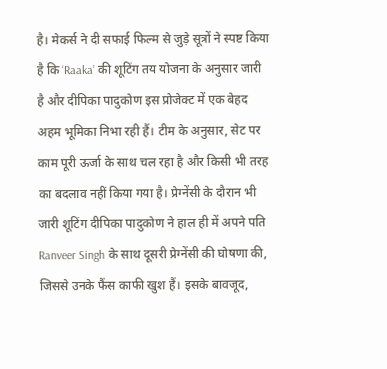है। मेकर्स ने दी सफाई फिल्म से जुड़े सूत्रों ने स्पष्ट किया है कि ‘Raaka’ की शूटिंग तय योजना के अनुसार जारी है और दीपिका पादुकोण इस प्रोजेक्ट में एक बेहद अहम भूमिका निभा रही हैं। टीम के अनुसार, सेट पर काम पूरी ऊर्जा के साथ चल रहा है और किसी भी तरह का बदलाव नहीं किया गया है। प्रेग्नेंसी के दौरान भी जारी शूटिंग दीपिका पादुकोण ने हाल ही में अपने पति Ranveer Singh के साथ दूसरी प्रेग्नेंसी की घोषणा की, जिससे उनके फैंस काफी खुश हैं। इसके बावजूद,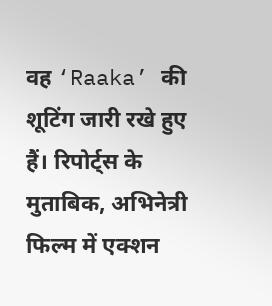वह ‘Raaka’ की शूटिंग जारी रखे हुए हैं। रिपोर्ट्स के मुताबिक, अभिनेत्री फिल्म में एक्शन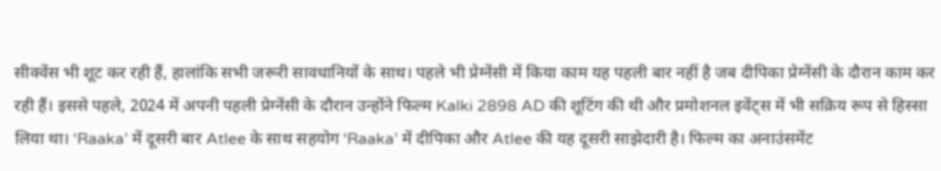सीक्वेंस भी शूट कर रही हैं, हालांकि सभी जरूरी सावधानियों के साथ। पहले भी प्रेग्नेंसी में किया काम यह पहली बार नहीं है जब दीपिका प्रेग्नेंसी के दौरान काम कर रही हैं। इससे पहले, 2024 में अपनी पहली प्रेग्नेंसी के दौरान उन्होंने फिल्म Kalki 2898 AD की शूटिंग की थी और प्रमोशनल इवेंट्स में भी सक्रिय रूप से हिस्सा लिया था। ‘Raaka’ में दूसरी बार Atlee के साथ सहयोग ‘Raaka’ में दीपिका और Atlee की यह दूसरी साझेदारी है। फिल्म का अनाउंसमेंट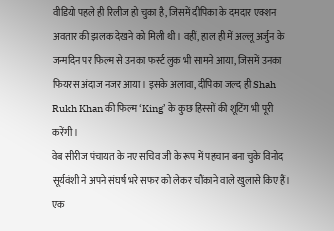वीडियो पहले ही रिलीज हो चुका है, जिसमें दीपिका के दमदार एक्शन अवतार की झलक देखने को मिली थी। वहीं, हाल ही में अल्लू अर्जुन के जन्मदिन पर फिल्म से उनका फर्स्ट लुक भी सामने आया, जिसमें उनका फियरस अंदाज नजर आया। इसके अलावा, दीपिका जल्द ही Shah Rukh Khan की फिल्म ‘King’ के कुछ हिस्सों की शूटिंग भी पूरी करेंगी।
वेब सीरीज पंचायत के नए सचिव जी के रूप में पहचान बना चुके विनोद सूर्यवंशी ने अपने संघर्ष भरे सफर को लेकर चौंकाने वाले खुलासे किए हैं। एक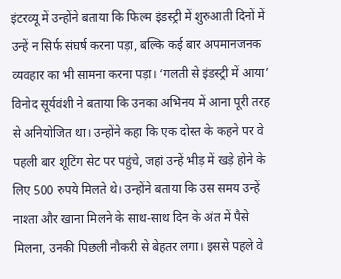इंटरव्यू में उन्होंने बताया कि फिल्म इंडस्ट्री में शुरुआती दिनों में उन्हें न सिर्फ संघर्ष करना पड़ा, बल्कि कई बार अपमानजनक व्यवहार का भी सामना करना पड़ा। ‘गलती से इंडस्ट्री में आया’ विनोद सूर्यवंशी ने बताया कि उनका अभिनय में आना पूरी तरह से अनियोजित था। उन्होंने कहा कि एक दोस्त के कहने पर वे पहली बार शूटिंग सेट पर पहुंचे, जहां उन्हें भीड़ में खड़े होने के लिए 500 रुपये मिलते थे। उन्होंने बताया कि उस समय उन्हें नाश्ता और खाना मिलने के साथ-साथ दिन के अंत में पैसे मिलना, उनकी पिछली नौकरी से बेहतर लगा। इससे पहले वे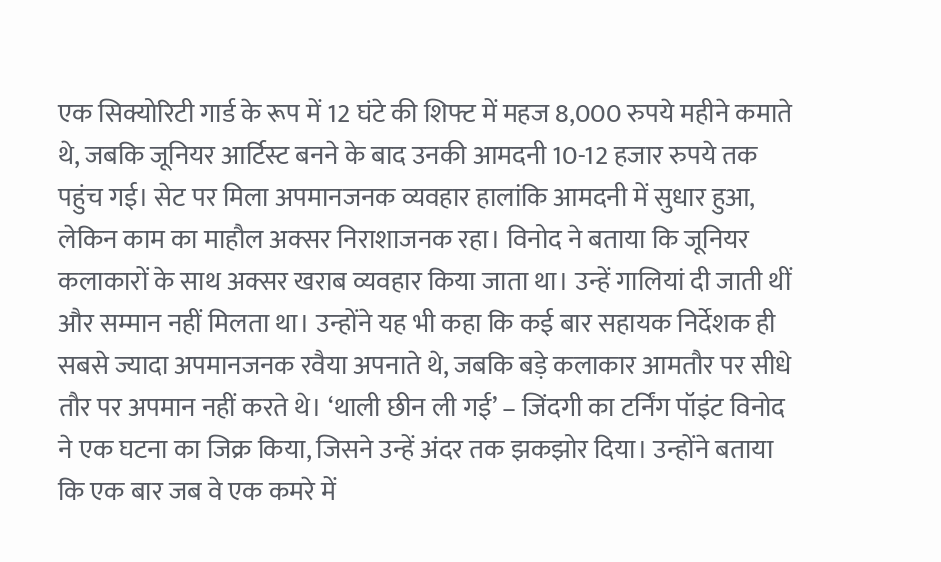एक सिक्योरिटी गार्ड के रूप में 12 घंटे की शिफ्ट में महज 8,000 रुपये महीने कमाते थे, जबकि जूनियर आर्टिस्ट बनने के बाद उनकी आमदनी 10-12 हजार रुपये तक पहुंच गई। सेट पर मिला अपमानजनक व्यवहार हालांकि आमदनी में सुधार हुआ, लेकिन काम का माहौल अक्सर निराशाजनक रहा। विनोद ने बताया कि जूनियर कलाकारों के साथ अक्सर खराब व्यवहार किया जाता था। उन्हें गालियां दी जाती थीं और सम्मान नहीं मिलता था। उन्होंने यह भी कहा कि कई बार सहायक निर्देशक ही सबसे ज्यादा अपमानजनक रवैया अपनाते थे, जबकि बड़े कलाकार आमतौर पर सीधे तौर पर अपमान नहीं करते थे। ‘थाली छीन ली गई’ – जिंदगी का टर्निंग पॉइंट विनोद ने एक घटना का जिक्र किया, जिसने उन्हें अंदर तक झकझोर दिया। उन्होंने बताया कि एक बार जब वे एक कमरे में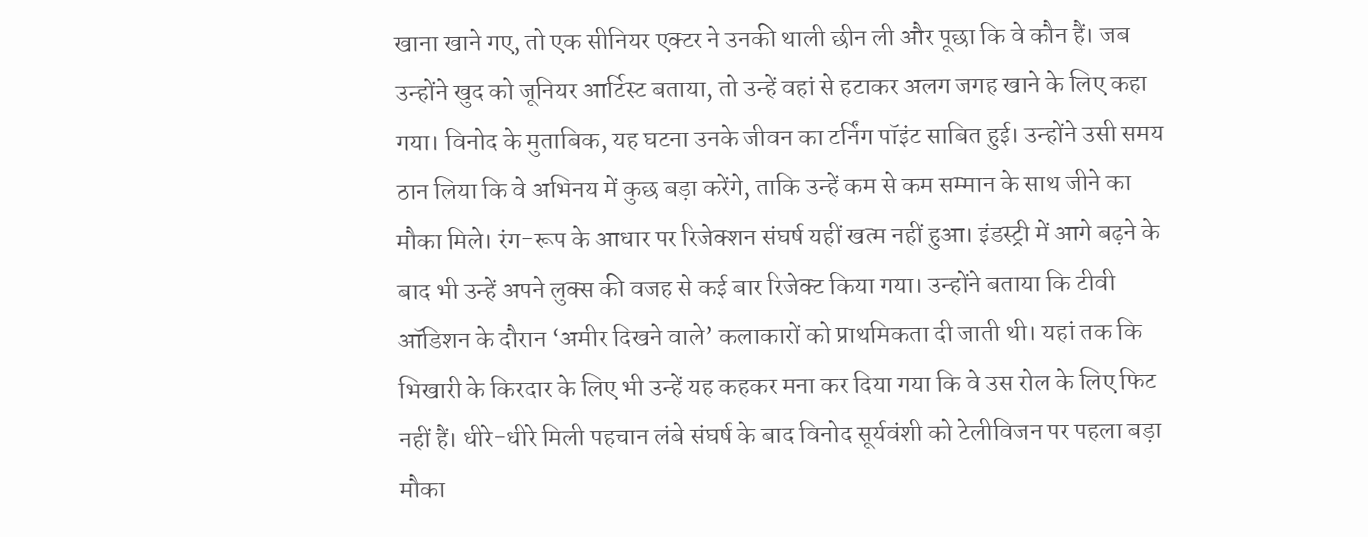खाना खाने गए, तो एक सीनियर एक्टर ने उनकी थाली छीन ली और पूछा कि वे कौन हैं। जब उन्होंने खुद को जूनियर आर्टिस्ट बताया, तो उन्हें वहां से हटाकर अलग जगह खाने के लिए कहा गया। विनोद के मुताबिक, यह घटना उनके जीवन का टर्निंग पॉइंट साबित हुई। उन्होंने उसी समय ठान लिया कि वे अभिनय में कुछ बड़ा करेंगे, ताकि उन्हें कम से कम सम्मान के साथ जीने का मौका मिले। रंग-रूप के आधार पर रिजेक्शन संघर्ष यहीं खत्म नहीं हुआ। इंडस्ट्री में आगे बढ़ने के बाद भी उन्हें अपने लुक्स की वजह से कई बार रिजेक्ट किया गया। उन्होंने बताया कि टीवी ऑडिशन के दौरान ‘अमीर दिखने वाले’ कलाकारों को प्राथमिकता दी जाती थी। यहां तक कि भिखारी के किरदार के लिए भी उन्हें यह कहकर मना कर दिया गया कि वे उस रोल के लिए फिट नहीं हैं। धीरे-धीरे मिली पहचान लंबे संघर्ष के बाद विनोद सूर्यवंशी को टेलीविजन पर पहला बड़ा मौका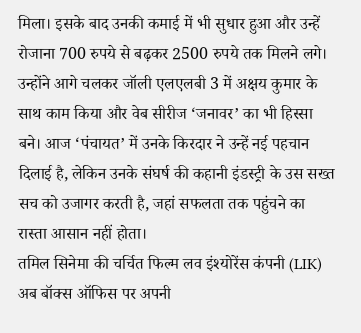मिला। इसके बाद उनकी कमाई में भी सुधार हुआ और उन्हें रोजाना 700 रुपये से बढ़कर 2500 रुपये तक मिलने लगे। उन्होंने आगे चलकर जॉली एलएलबी 3 में अक्षय कुमार के साथ काम किया और वेब सीरीज ‘जनावर’ का भी हिस्सा बने। आज ‘पंचायत’ में उनके किरदार ने उन्हें नई पहचान दिलाई है, लेकिन उनके संघर्ष की कहानी इंडस्ट्री के उस सख्त सच को उजागर करती है, जहां सफलता तक पहुंचने का रास्ता आसान नहीं होता।
तमिल सिनेमा की चर्चित फिल्म लव इंश्योरेंस कंपनी (LIK) अब बॉक्स ऑफिस पर अपनी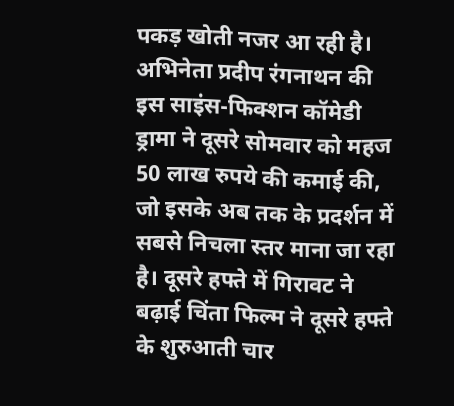पकड़ खोती नजर आ रही है। अभिनेता प्रदीप रंगनाथन की इस साइंस-फिक्शन कॉमेडी ड्रामा ने दूसरे सोमवार को महज 50 लाख रुपये की कमाई की, जो इसके अब तक के प्रदर्शन में सबसे निचला स्तर माना जा रहा है। दूसरे हफ्ते में गिरावट ने बढ़ाई चिंता फिल्म ने दूसरे हफ्ते के शुरुआती चार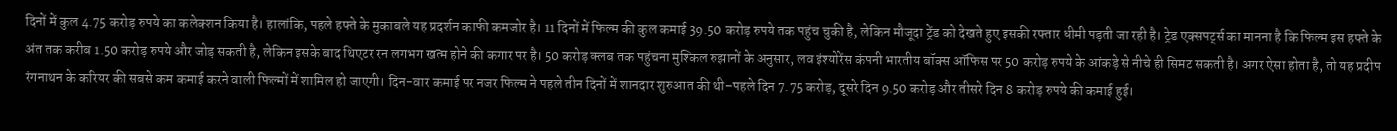दिनों में कुल 4.75 करोड़ रुपये का कलेक्शन किया है। हालांकि, पहले हफ्ते के मुकाबले यह प्रदर्शन काफी कमजोर है। 11 दिनों में फिल्म की कुल कमाई 39.50 करोड़ रुपये तक पहुंच चुकी है, लेकिन मौजूदा ट्रेंड को देखते हुए इसकी रफ्तार धीमी पड़ती जा रही है। ट्रेड एक्सपर्ट्स का मानना है कि फिल्म इस हफ्ते के अंत तक करीब 1.50 करोड़ रुपये और जोड़ सकती है, लेकिन इसके बाद थिएटर रन लगभग खत्म होने की कगार पर है। 50 करोड़ क्लब तक पहुंचना मुश्किल रुझानों के अनुसार, लव इंश्योरेंस कंपनी भारतीय बॉक्स ऑफिस पर 50 करोड़ रुपये के आंकड़े से नीचे ही सिमट सकती है। अगर ऐसा होता है, तो यह प्रदीप रंगनाथन के करियर की सबसे कम कमाई करने वाली फिल्मों में शामिल हो जाएगी। दिन-वार कमाई पर नजर फिल्म ने पहले तीन दिनों में शानदार शुरुआत की थी–पहले दिन 7.75 करोड़, दूसरे दिन 9.50 करोड़ और तीसरे दिन 8 करोड़ रुपये की कमाई हुई।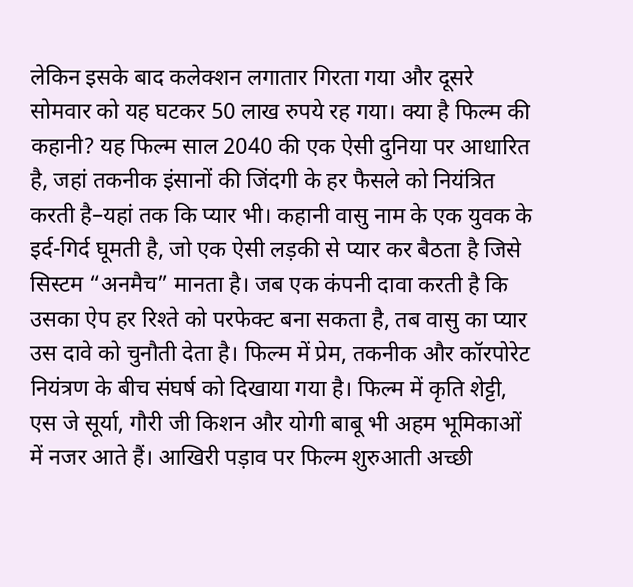लेकिन इसके बाद कलेक्शन लगातार गिरता गया और दूसरे सोमवार को यह घटकर 50 लाख रुपये रह गया। क्या है फिल्म की कहानी? यह फिल्म साल 2040 की एक ऐसी दुनिया पर आधारित है, जहां तकनीक इंसानों की जिंदगी के हर फैसले को नियंत्रित करती है–यहां तक कि प्यार भी। कहानी वासु नाम के एक युवक के इर्द-गिर्द घूमती है, जो एक ऐसी लड़की से प्यार कर बैठता है जिसे सिस्टम “अनमैच” मानता है। जब एक कंपनी दावा करती है कि उसका ऐप हर रिश्ते को परफेक्ट बना सकता है, तब वासु का प्यार उस दावे को चुनौती देता है। फिल्म में प्रेम, तकनीक और कॉरपोरेट नियंत्रण के बीच संघर्ष को दिखाया गया है। फिल्म में कृति शेट्टी, एस जे सूर्या, गौरी जी किशन और योगी बाबू भी अहम भूमिकाओं में नजर आते हैं। आखिरी पड़ाव पर फिल्म शुरुआती अच्छी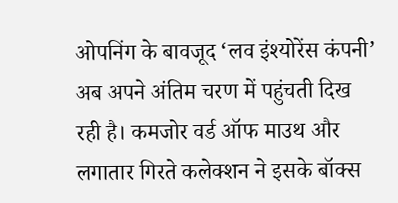ओपनिंग के बावजूद ‘लव इंश्योरेंस कंपनी’ अब अपने अंतिम चरण में पहुंचती दिख रही है। कमजोर वर्ड ऑफ माउथ और लगातार गिरते कलेक्शन ने इसके बॉक्स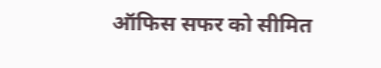ऑफिस सफर को सीमित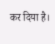कर दिया है।